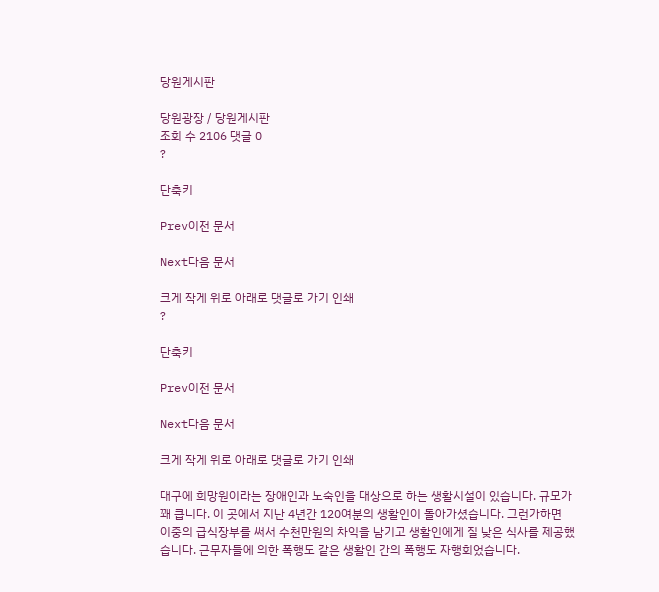당원게시판

당원광장 / 당원게시판
조회 수 2106 댓글 0
?

단축키

Prev이전 문서

Next다음 문서

크게 작게 위로 아래로 댓글로 가기 인쇄
?

단축키

Prev이전 문서

Next다음 문서

크게 작게 위로 아래로 댓글로 가기 인쇄

대구에 희망원이라는 장애인과 노숙인을 대상으로 하는 생활시설이 있습니다. 규모가 꽤 큽니다. 이 곳에서 지난 4년간 120여분의 생활인이 돌아가셨습니다. 그런가하면 이중의 급식장부를 써서 수천만원의 차익을 남기고 생활인에게 질 낮은 식사를 제공했습니다. 근무자들에 의한 폭행도 같은 생활인 간의 폭행도 자행회었습니다.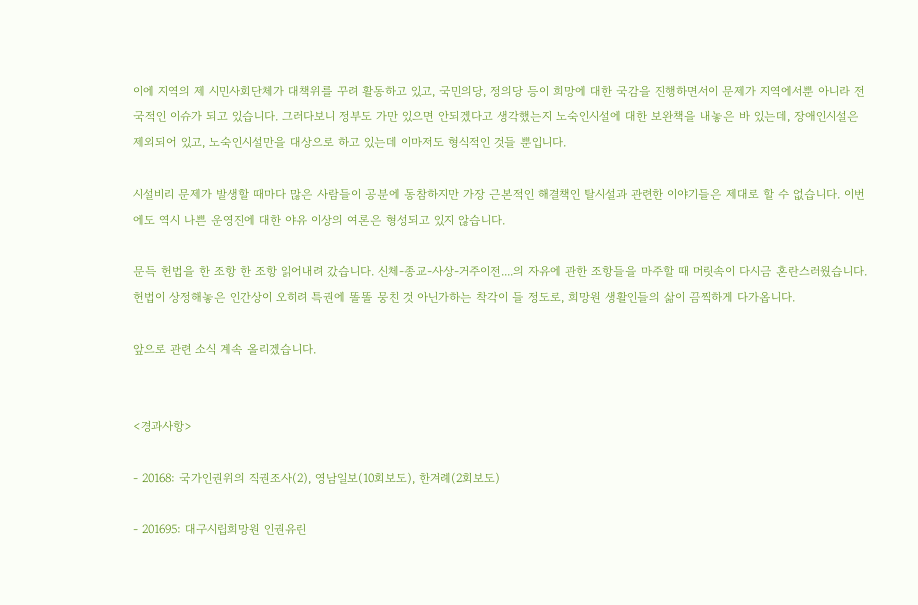이에 지역의 제 시민사회단체가 대책위를 꾸려 활동하고 있고, 국민의당, 정의당 등이 희망에 대한 국감을 진행하면서이 문제가 지역에서뿐 아니라 전국적인 이슈가 되고 있습니다. 그러다보니 정부도 가만 있으면 안되겠다고 생각했는지 노숙인시설에 대한 보완책을 내놓은 바 있는데, 장애인시설은 제외되어 있고, 노숙인시설만을 대상으로 하고 있는데 이마저도 형식적인 것들 뿐입니다.

시설비리 문제가 발생할 때마다 많은 사람들이 공분에 동참하지만 가장 근본적인 해결책인 탈시설과 관련한 이야기들은 제대로 할 수 없습니다. 이번에도 역시 나쁜 운영진에 대한 야유 이상의 여론은 형성되고 있지 않습니다.

문득 헌법을 한 조항 한 조항 읽어내려 갔습니다. 신체-종교-사상-거주이전....의 자유에 관한 조항들을 마주할 때 머릿속이 다시금 혼란스러웠습니다. 헌법이 상정해놓은 인간상이 오히려 특권에 똘똘 뭉친 것 아닌가하는 착각이 들 정도로, 희망원 생활인들의 삶이 끔찍하게 다가옵니다.

앞으로 관련 소식 계속 올리겠습니다.


<경과사항>

- 20168: 국가인권위의 직권조사(2), 영남일보(10회보도), 한겨례(2회보도)

- 201695: 대구시립희망원 인권유린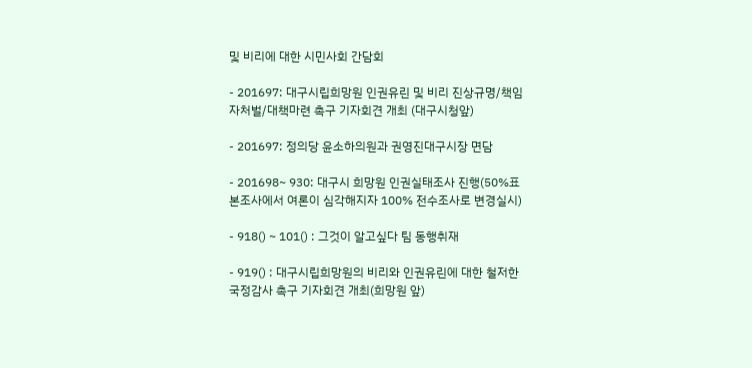및 비리에 대한 시민사회 간담회

- 201697: 대구시립희망원 인권유린 및 비리 진상규명/책임자처벌/대책마련 촉구 기자회견 개최 (대구시청앞)

- 201697: 정의당 윤소하의원과 권영진대구시장 면담

- 201698~ 930: 대구시 희망원 인권실태조사 진행(50%표본조사에서 여론이 심각해지자 100% 전수조사로 변경실시)

- 918() ~ 101() : 그것이 알고싶다 팀 동행취재

- 919() : 대구시립희망원의 비리와 인권유린에 대한 철저한 국정감사 촉구 기자회견 개최(희망원 앞)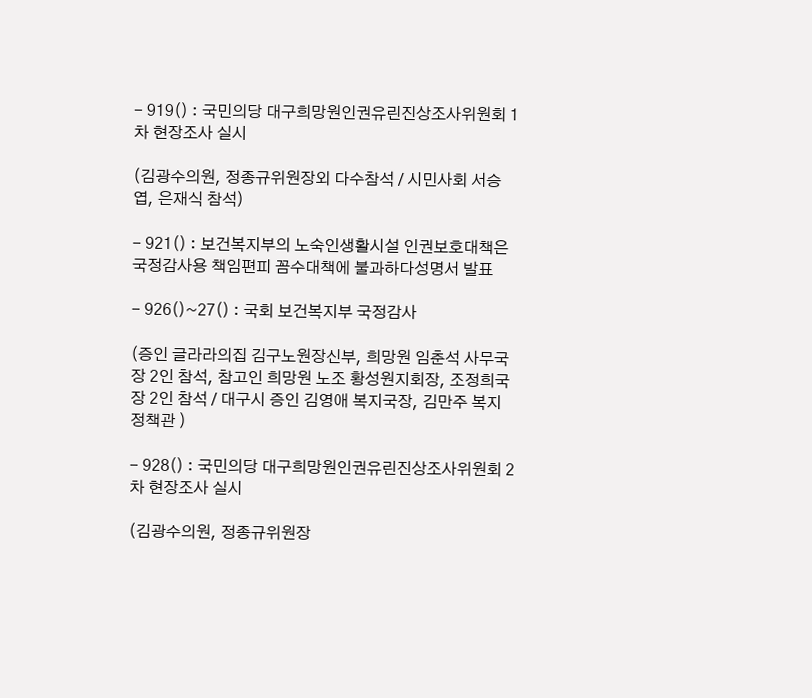- 919() : 국민의당 대구희망원인권유린진상조사위원회 1차 현장조사 실시

(김광수의원, 정종규위원장외 다수참석 / 시민사회 서승엽, 은재식 참석)

- 921() : 보건복지부의 노숙인생활시설 인권보호대책은 국정감사용 책임편피 꼼수대책에 불과하다성명서 발표

- 926()~27() : 국회 보건복지부 국정감사

(증인 글라라의집 김구노원장신부, 희망원 임춘석 사무국장 2인 참석, 참고인 희망원 노조 황성원지회장, 조정희국장 2인 참석 / 대구시 증인 김영애 복지국장, 김만주 복지정책관 )

- 928() : 국민의당 대구희망원인권유린진상조사위원회 2차 현장조사 실시

(김광수의원, 정종규위원장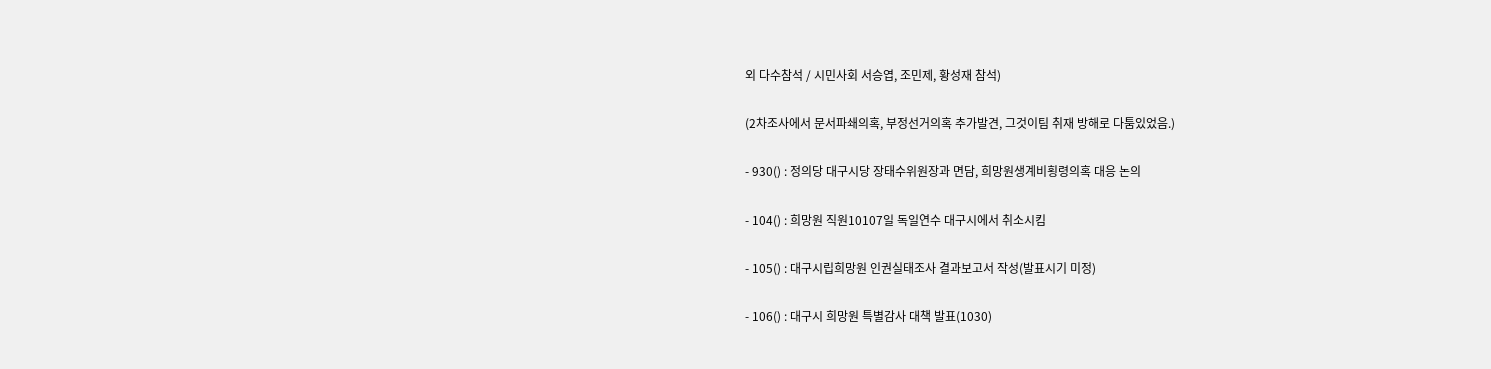외 다수참석 / 시민사회 서승엽, 조민제, 황성재 참석)

(2차조사에서 문서파쇄의혹, 부정선거의혹 추가발견, 그것이팀 취재 방해로 다툼있었음.)

- 930() : 정의당 대구시당 장태수위원장과 면담, 희망원생계비횡령의혹 대응 논의

- 104() : 희망원 직원10107일 독일연수 대구시에서 취소시킴

- 105() : 대구시립희망원 인권실태조사 결과보고서 작성(발표시기 미정)

- 106() : 대구시 희망원 특별감사 대책 발표(1030)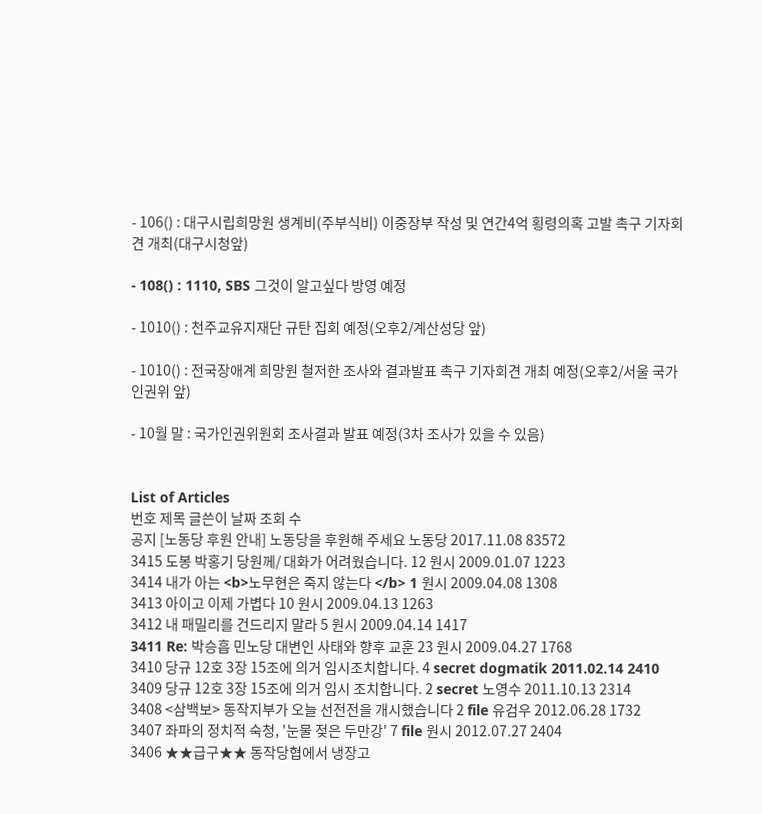- 106() : 대구시립희망원 생계비(주부식비) 이중장부 작성 및 연간4억 횡령의혹 고발 촉구 기자회견 개최(대구시청앞)

- 108() : 1110, SBS 그것이 알고싶다 방영 예정

- 1010() : 천주교유지재단 규탄 집회 예정(오후2/계산성당 앞)

- 1010() : 전국장애계 희망원 철저한 조사와 결과발표 촉구 기자회견 개최 예정(오후2/서울 국가인권위 앞)

- 10월 말 : 국가인권위원회 조사결과 발표 예정(3차 조사가 있을 수 있음)


List of Articles
번호 제목 글쓴이 날짜 조회 수
공지 [노동당 후원 안내] 노동당을 후원해 주세요 노동당 2017.11.08 83572
3415 도봉 박홍기 당원께/ 대화가 어려웠습니다. 12 원시 2009.01.07 1223
3414 내가 아는 <b>노무현은 죽지 않는다 </b> 1 원시 2009.04.08 1308
3413 아이고 이제 가볍다 10 원시 2009.04.13 1263
3412 내 패밀리를 건드리지 말라 5 원시 2009.04.14 1417
3411 Re: 박승흡 민노당 대변인 사태와 향후 교훈 23 원시 2009.04.27 1768
3410 당규 12호 3장 15조에 의거 임시조치합니다. 4 secret dogmatik 2011.02.14 2410
3409 당규 12호 3장 15조에 의거 임시 조치합니다. 2 secret 노영수 2011.10.13 2314
3408 <삼백보> 동작지부가 오늘 선전전을 개시했습니다 2 file 유검우 2012.06.28 1732
3407 좌파의 정치적 숙청, '눈물 젖은 두만강' 7 file 원시 2012.07.27 2404
3406 ★★급구★★ 동작당협에서 냉장고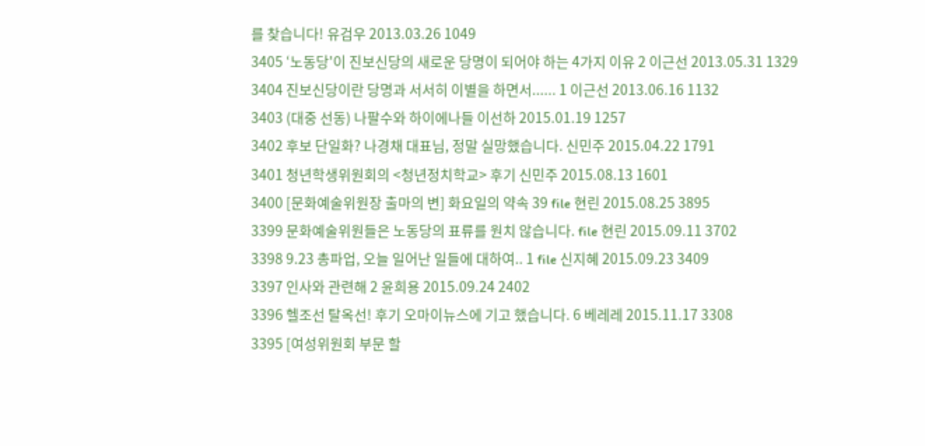를 찾습니다! 유검우 2013.03.26 1049
3405 ‘노동당'이 진보신당의 새로운 당명이 되어야 하는 4가지 이유 2 이근선 2013.05.31 1329
3404 진보신당이란 당명과 서서히 이별을 하면서...... 1 이근선 2013.06.16 1132
3403 (대중 선동) 나팔수와 하이에나들 이선하 2015.01.19 1257
3402 후보 단일화? 나경채 대표님, 정말 실망했습니다. 신민주 2015.04.22 1791
3401 청년학생위원회의 <청년정치학교> 후기 신민주 2015.08.13 1601
3400 [문화예술위원장 출마의 변] 화요일의 약속 39 file 현린 2015.08.25 3895
3399 문화예술위원들은 노동당의 표류를 원치 않습니다. file 현린 2015.09.11 3702
3398 9.23 총파업, 오늘 일어난 일들에 대하여.. 1 file 신지혜 2015.09.23 3409
3397 인사와 관련해 2 윤희용 2015.09.24 2402
3396 헬조선 탈옥선! 후기 오마이뉴스에 기고 했습니다. 6 베레레 2015.11.17 3308
3395 [여성위원회 부문 할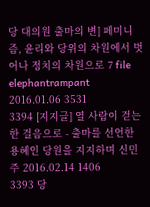당 대의원 출마의 변] 페미니즘, 윤리와 당위의 차원에서 벗어나 정치의 차원으로 7 file elephantrampant 2016.01.06 3531
3394 [지지글] 열 사람이 걷는 한 걸음으로 - 출마를 선언한 용혜인 당원을 지지하며 신민주 2016.02.14 1406
3393 당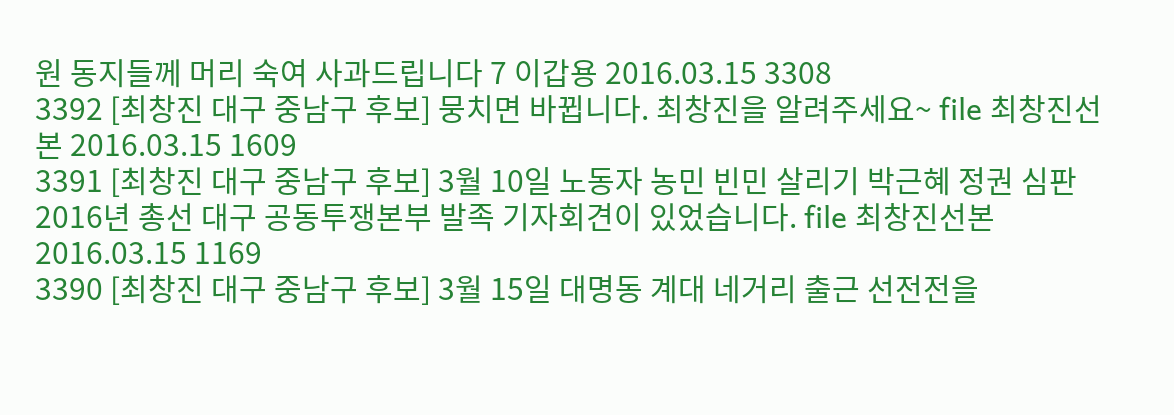원 동지들께 머리 숙여 사과드립니다 7 이갑용 2016.03.15 3308
3392 [최창진 대구 중남구 후보] 뭉치면 바뀝니다. 최창진을 알려주세요~ file 최창진선본 2016.03.15 1609
3391 [최창진 대구 중남구 후보] 3월 10일 노동자 농민 빈민 살리기 박근혜 정권 심판 2016년 총선 대구 공동투쟁본부 발족 기자회견이 있었습니다. file 최창진선본 2016.03.15 1169
3390 [최창진 대구 중남구 후보] 3월 15일 대명동 계대 네거리 출근 선전전을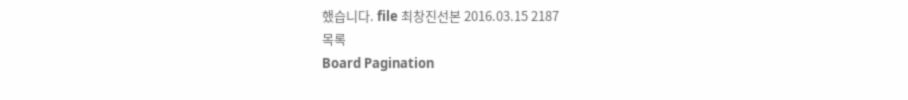했습니다. file 최창진선본 2016.03.15 2187
목록
Board Pagination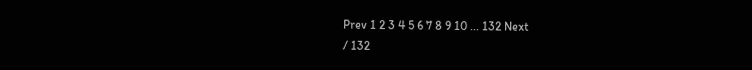Prev 1 2 3 4 5 6 7 8 9 10 ... 132 Next
/ 132